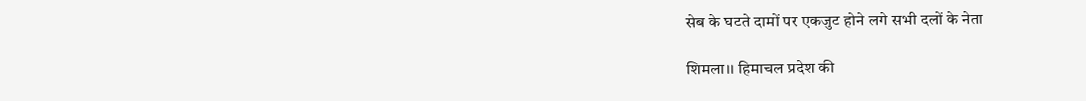सेब के घटते दामों पर एकजुट होने लगे सभी दलों के नेता

शिमला।। हिमाचल प्रदेश की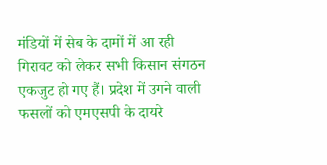मंडियों में सेब के दामों में आ रही गिरावट को लेकर सभी किसान संगठन एकजुट हो गए हैं। प्रदेश में उगने वाली फसलों को एमएसपी के दायरे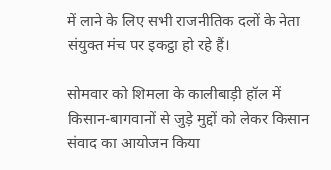में लाने के लिए सभी राजनीतिक दलों के नेता संयुक्त मंच पर इकट्ठा हो रहे हैं।

सोमवार को शिमला के कालीबाड़ी हॉल में किसान-बागवानों से जुड़े मुद्दों को लेकर किसान संवाद का आयोजन किया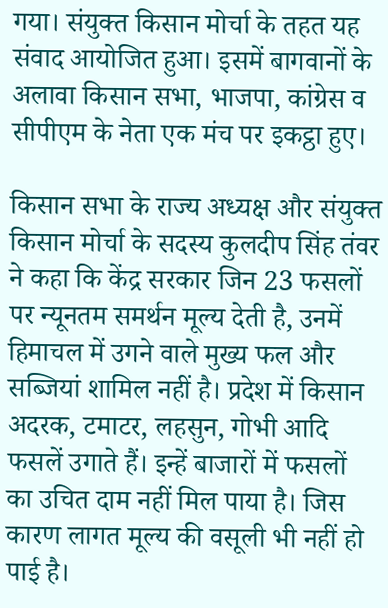गया। संयुक्त किसान मोर्चा के तहत यह संवाद आयोजित हुआ। इसमें बागवानों के अलावा किसान सभा, भाजपा, कांग्रेस व सीपीएम के नेता एक मंच पर इकट्ठा हुए।

किसान सभा के राज्य अध्यक्ष और संयुक्त किसान मोर्चा के सदस्य कुलदीप सिंह तंवर ने कहा कि केंद्र सरकार जिन 23 फसलों पर न्यूनतम समर्थन मूल्य देती है, उनमें हिमाचल में उगने वाले मुख्य फल और सब्जियां शामिल नहीं है। प्रदेश में किसान अदरक, टमाटर, लहसुन, गोभी आदि फसलें उगाते हैं। इन्हें बाजारों में फसलों का उचित दाम नहीं मिल पाया है। जिस कारण लागत मूल्य की वसूली भी नहीं हो पाई है।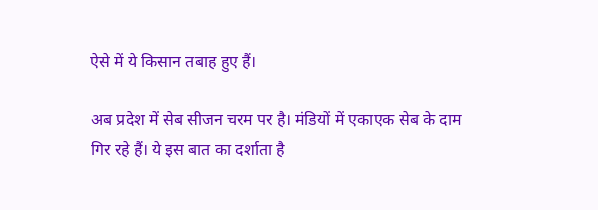ऐसे में ये किसान तबाह हुए हैं।

अब प्रदेश में सेब सीजन चरम पर है। मंडियों में एकाएक सेब के दाम गिर रहे हैं। ये इस बात का दर्शाता है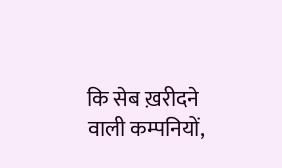कि सेब ख़रीदने वाली कम्पनियों,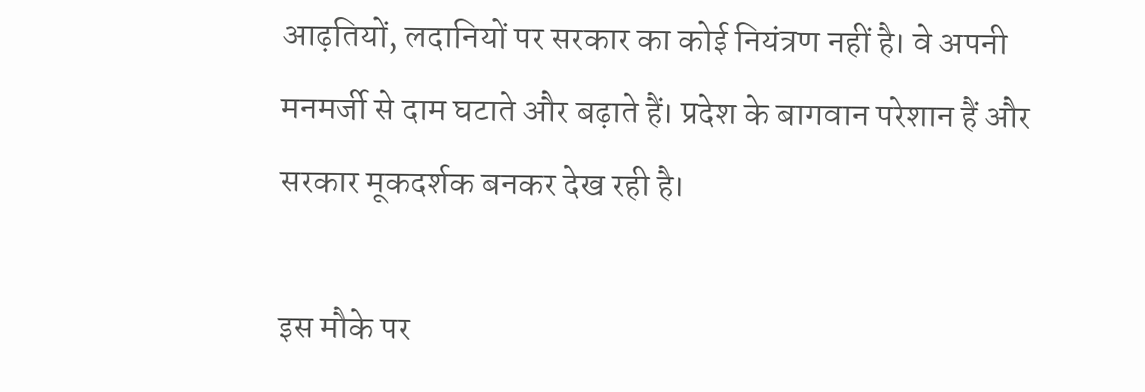आढ़तियों, लदानियों पर सरकार का कोई नियंत्रण नहीं है। वे अपनी मनमर्जी से दाम घटाते और बढ़ाते हैं। प्रदेश के बागवान परेशान हैं और सरकार मूकदर्शक बनकर देख रही है।

इस मौके पर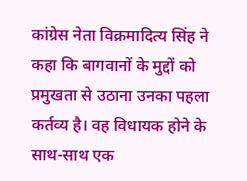कांग्रेस नेता विक्रमादित्य सिंह ने कहा कि बागवानों के मुद्दों को प्रमुखता से उठाना उनका पहला कर्तव्य है। वह विधायक होने के साथ-साथ एक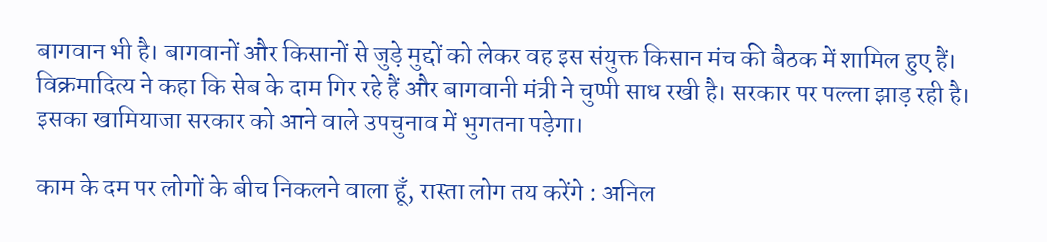बागवान भी है। बागवानों और किसानों से जुड़े मुद्दों को लेकर वह इस संयुक्त किसान मंच की बैठक में शामिल हुए हैं। विक्रमादित्य ने कहा कि सेब के दाम गिर रहे हैं और बागवानी मंत्री ने चुप्पी साध रखी है। सरकार पर पल्ला झाड़ रही है। इसका खामियाजा सरकार को आने वाले उपचुनाव में भुगतना पड़ेगा।

काम के दम पर लोगों के बीच निकलने वाला हूँ, रास्ता लोग तय करेंगे : अनिल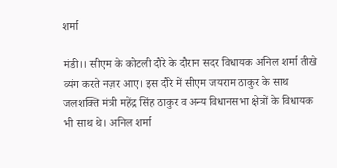शर्मा

मंडी।। सीएम के कोटली दौरे के दौरान सदर विधायक अनिल शर्मा तीखे व्यंग करते नज़र आए। इस दौरे में सीएम जयराम ठाकुर के साथ जलशक्ति मंत्री महेंद्र सिंह ठाकुर व अन्य विधानसभा क्षेत्रों के विधायक भी साथ थे। अनिल शर्मा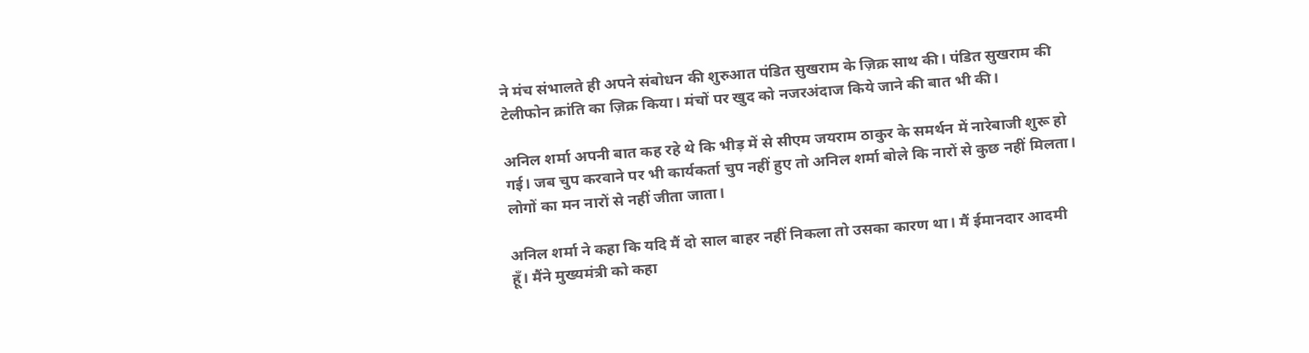ने मंच संभालते ही अपने संबोधन की शुरुआत पंडित सुखराम के ज़िक्र साथ की। पंडित सुखराम की टेलीफोन क्रांति का ज़िक्र किया। मंचों पर खुद को नजरअंदाज किये जाने की बात भी की।

अनिल शर्मा अपनी बात कह रहे थे कि भीड़ में से सीएम जयराम ठाकुर के समर्थन में नारेबाजी शुरू हो गई। जब चुप करवाने पर भी कार्यकर्ता चुप नहीं हुए तो अनिल शर्मा बोले कि नारों से कुछ नहीं मिलता। लोगों का मन नारों से नहीं जीता जाता।

अनिल शर्मा ने कहा कि यदि मैं दो साल बाहर नहीं निकला तो उसका कारण था। मैं ईमानदार आदमी हूँ। मैंने मुख्यमंत्री को कहा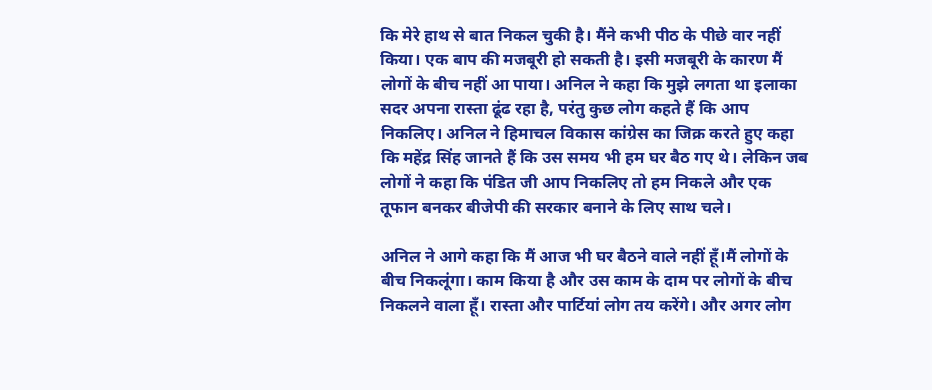कि मेरे हाथ से बात निकल चुकी है। मैंने कभी पीठ के पीछे वार नहीं किया। एक बाप की मजबूरी हो सकती है। इसी मजबूरी के कारण मैं लोगों के बीच नहीं आ पाया। अनिल ने कहा कि मुझे लगता था इलाका सदर अपना रास्ता ढूंढ रहा है, परंतु कुछ लोग कहते हैं कि आप निकलिए। अनिल ने हिमाचल विकास कांग्रेस का जिक्र करते हुए कहा कि महेंद्र सिंह जानते हैं कि उस समय भी हम घर बैठ गए थे। लेकिन जब लोगों ने कहा कि पंडित जी आप निकलिए तो हम निकले और एक तूफान बनकर बीजेपी की सरकार बनाने के लिए साथ चले।

अनिल ने आगे कहा कि मैं आज भी घर बैठने वाले नहीं हूँ।मैं लोगों के बीच निकलूंगा। काम किया है और उस काम के दाम पर लोगों के बीच निकलने वाला हूँ। रास्ता और पार्टियां लोग तय करेंगे। और अगर लोग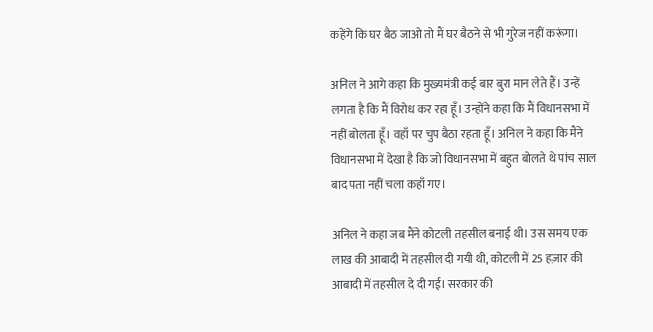कहेंगे कि घर बैठ जाओ तो मैं घर बैठने से भी गुरेज नहीं करूंगा।

अनिल ने आगे कहा कि मुख्यमंत्री कई बार बुरा मान लेते हैं। उन्हें लगता है कि मैं विरोध कर रहा हूँ। उन्होंने कहा कि मैं विधानसभा में नहीं बोलता हूँ। वहाँ पर चुप बैठा रहता हूँ। अनिल ने कहा कि मैंने विधानसभा में देखा है कि जो विधानसभा में बहुत बोलते थे पांच साल बाद पता नहीं चला कहाँ गए।

अनिल ने कहा जब मैंने कोटली तहसील बनाई थी। उस समय एक लाख की आबादी में तहसील दी गयी थी, कोटली में 25 हज़ार की आबादी में तहसील दे दी गई। सरकार की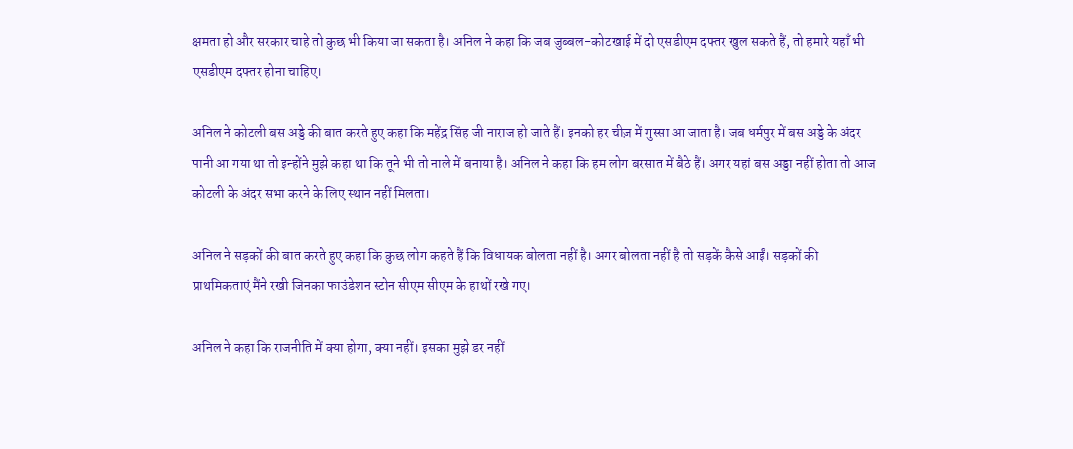क्षमता हो और सरकार चाहे तो कुछ भी किया जा सकता है। अनिल ने कहा कि जब जुब्बल-कोटखाई में दो एसडीएम दफ्तर खुल सकते हैं, तो हमारे यहाँ भी एसडीएम दफ्तर होना चाहिए।

अनिल ने कोटली बस अड्डे की बात करते हुए कहा कि महेंद्र सिंह जी नाराज हो जाते हैं। इनको हर चीज़ में गुस्सा आ जाता है। जब धर्मपुर में बस अड्डे के अंदर पानी आ गया था तो इन्होंने मुझे कहा था कि तूने भी तो नाले में बनाया है। अनिल ने कहा कि हम लोग बरसात में बैठे हैं। अगर यहां बस अड्डा नहीं होता तो आज कोटली के अंदर सभा करने के लिए स्थान नहीं मिलता।

अनिल ने सड़कों की बात करते हुए कहा कि कुछ लोग कहते हैं कि विधायक बोलता नहीं है। अगर बोलता नहीं है तो सड़कें कैसे आईं। सड़कों की प्राथमिकताएं मैंने रखी जिनका फाउंडेशन स्टोन सीएम सीएम के हाथों रखे गए।

अनिल ने कहा कि राजनीति में क्या होगा, क्या नहीं। इसका मुझे डर नहीं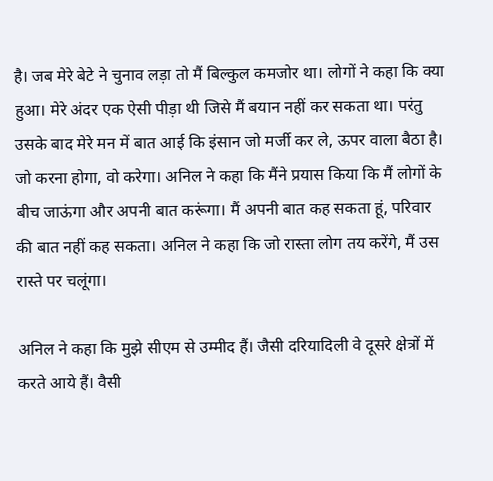है। जब मेरे बेटे ने चुनाव लड़ा तो मैं बिल्कुल कमजोर था। लोगों ने कहा कि क्या हुआ। मेरे अंदर एक ऐसी पीड़ा थी जिसे मैं बयान नहीं कर सकता था। परंतु उसके बाद मेरे मन में बात आई कि इंसान जो मर्जी कर ले, ऊपर वाला बैठा है। जो करना होगा, वो करेगा। अनिल ने कहा कि मैंने प्रयास किया कि मैं लोगों के बीच जाऊंगा और अपनी बात करूंगा। मैं अपनी बात कह सकता हूं, परिवार की बात नहीं कह सकता। अनिल ने कहा कि जो रास्ता लोग तय करेंगे, मैं उस रास्ते पर चलूंगा।

अनिल ने कहा कि मुझे सीएम से उम्मीद हैं। जैसी दरियादिली वे दूसरे क्षेत्रों में करते आये हैं। वैसी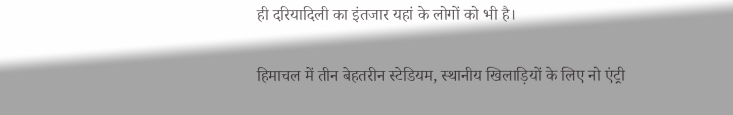ही दरियादिली का इंतजार यहां के लोगों को भी है।

हिमाचल में तीन बेहतरीन स्टेडियम, स्थानीय खिलाड़ियों के लिए नो एंट्री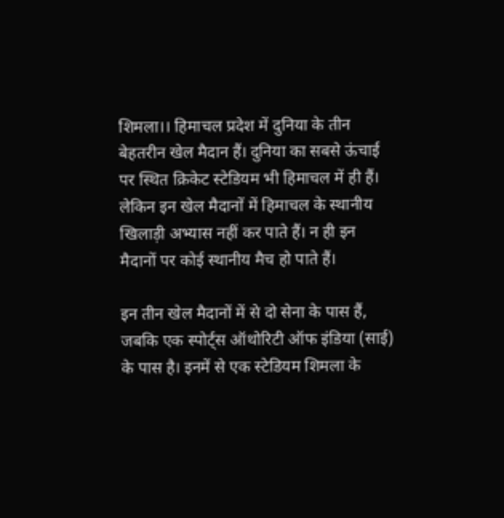शिमला।। हिमाचल प्रदेश में दुनिया के तीन बेहतरीन खेल मैदान हैं। दुनिया का सबसे ऊंचाई पर स्थित क्रिकेट स्टेडियम भी हिमाचल में ही हैं। लेकिन इन खेल मैदानों में हिमाचल के स्थानीय खिलाड़ी अभ्यास नहीं कर पाते हैं। न ही इन मैदानों पर कोई स्थानीय मैच हो पाते हैं।

इन तीन खेल मैदानों में से दो सेना के पास हैं, जबकि एक स्पोर्ट्स ऑथोरिटी ऑफ इंडिया (साई) के पास है। इनमें से एक स्टेडियम शिमला के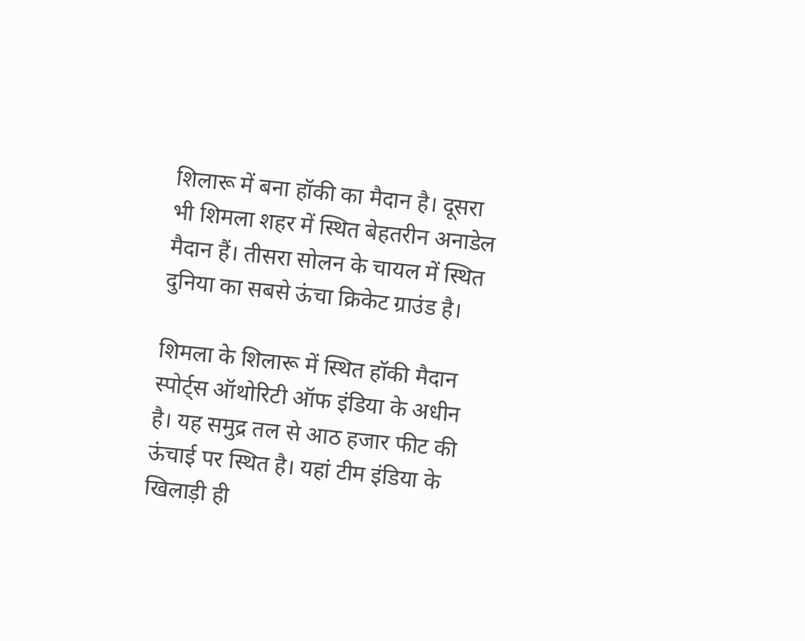शिलारू में बना हॉकी का मैदान है। दूसरा भी शिमला शहर में स्थित बेहतरीन अनाडेल मैदान हैं। तीसरा सोलन के चायल में स्थित दुनिया का सबसे ऊंचा क्रिकेट ग्राउंड है।

शिमला के शिलारू में स्थित हॉकी मैदान स्पोर्ट्स ऑथोरिटी ऑफ इंडिया के अधीन है। यह समुद्र तल से आठ हजार फीट की ऊंचाई पर स्थित है। यहां टीम इंडिया के खिलाड़ी ही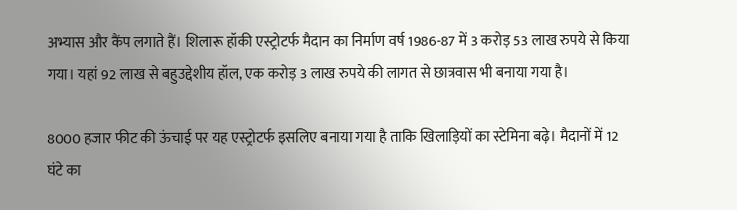अभ्यास और कैंप लगाते हैं। शिलारू हॉकी एस्ट्रोटर्फ मैदान का निर्माण वर्ष 1986-87 में 3 करोड़ 53 लाख रुपये से किया गया। यहां 92 लाख से बहुउद्देशीय हॉल, एक करोड़ 3 लाख रुपये की लागत से छात्रवास भी बनाया गया है।

8000 हजार फीट की ऊंचाई पर यह एस्ट्रोटर्फ इसलिए बनाया गया है ताकि खिलाड़ियों का स्टेमिना बढ़े। मैदानों में 12 घंटे का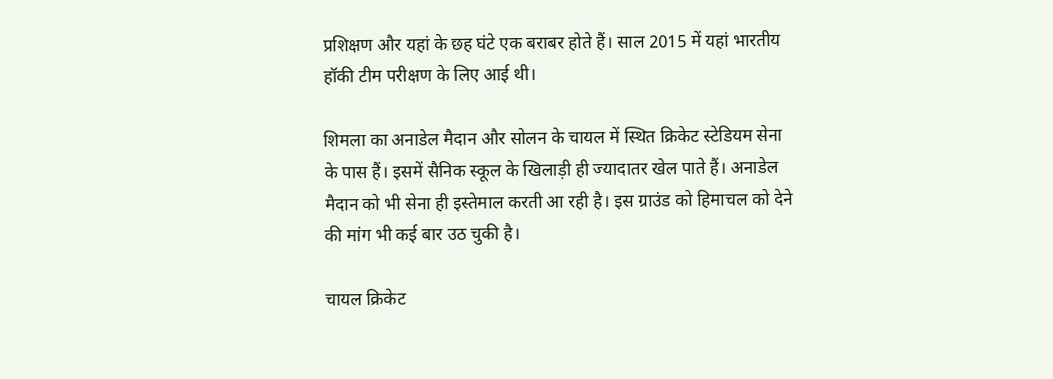प्रशिक्षण और यहां के छह घंटे एक बराबर होते हैं। साल 2015 में यहां भारतीय हॉकी टीम परीक्षण के लिए आई थी।

शिमला का अनाडेल मैदान और सोलन के चायल में स्थित क्रिकेट स्टेडियम सेना के पास हैं। इसमें सैनिक स्कूल के खिलाड़ी ही ज्यादातर खेल पाते हैं। अनाडेल मैदान को भी सेना ही इस्तेमाल करती आ रही है। इस ग्राउंड को हिमाचल को देने की मांग भी कई बार उठ चुकी है।

चायल क्रिकेट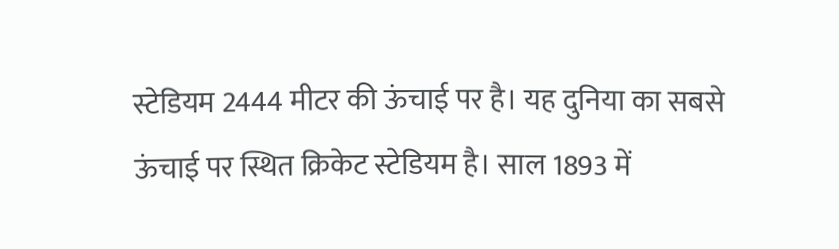स्टेडियम 2444 मीटर की ऊंचाई पर है। यह दुनिया का सबसे ऊंचाई पर स्थित क्रिकेट स्टेडियम है। साल 1893 में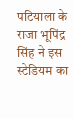पटियाला के राजा भूपिंद्र सिंह ने इस स्टेडियम का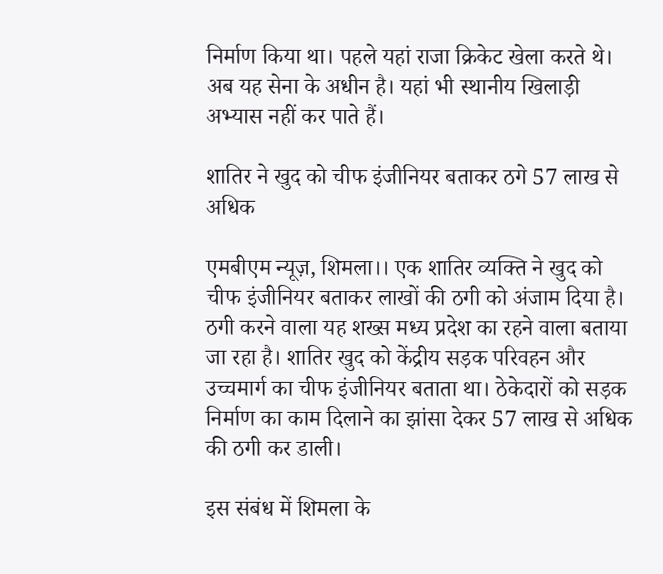निर्माण किया था। पहले यहां राजा क्रिकेट खेला करते थे। अब यह सेना के अधीन है। यहां भी स्थानीय खिलाड़ी अभ्यास नहीं कर पाते हैं।

शातिर ने खुद को चीफ इंजीनियर बताकर ठगे 57 लाख से अधिक

एमबीएम न्यूज़, शिमला।। एक शातिर व्यक्ति ने खुद को चीफ इंजीनियर बताकर लाखों की ठगी को अंजाम दिया है। ठगी करने वाला यह शख्स मध्य प्रदेश का रहने वाला बताया जा रहा है। शातिर खुद को केंद्रीय सड़क परिवहन और उच्चमार्ग का चीफ इंजीनियर बताता था। ठेकेदारों को सड़क निर्माण का काम दिलाने का झांसा देकर 57 लाख से अधिक की ठगी कर डाली।

इस संबंध में शिमला के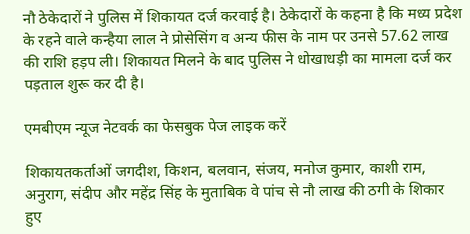नौ ठेकेदारों ने पुलिस में शिकायत दर्ज करवाई है। ठेकेदारों के कहना है कि मध्य प्रदेश के रहने वाले कन्हैया लाल ने प्रोसेसिंग व अन्य फीस के नाम पर उनसे 57.62 लाख की राशि हड़प ली। शिकायत मिलने के बाद पुलिस ने धोखाधड़ी का मामला दर्ज कर पड़ताल शुरू कर दी है।

एमबीएम न्यूज नेटवर्क का फेसबुक पेज लाइक करें

शिकायतकर्ताओं जगदीश, किशन, बलवान, संजय, मनोज कुमार, काशी राम, अनुराग, संदीप और महेंद्र सिंह के मुताबिक वे पांच से नौ लाख की ठगी के शिकार हुए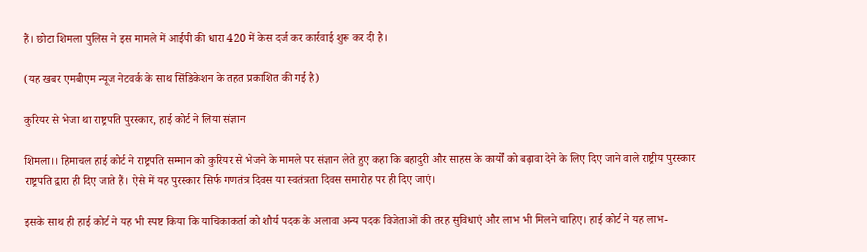हैं। छोटा शिमला पुलिस ने इस मामले में आईपी की धारा 420 में केस दर्ज कर कार्रवाई शुरू कर दी है।

(यह खबर एमबीएम न्यूज नेटवर्क के साथ सिंडिकेशन के तहत प्रकाशित की गई है)

कुरियर से भेजा था राष्ट्रपति पुरस्कार, हाई कोर्ट ने लिया संज्ञान

शिमला।। हिमाचल हाई कोर्ट ने राष्ट्रपति सम्मान को कुरियर से भेजने के मामले पर संज्ञान लेते हुए कहा कि बहादुरी और साहस के कार्यों को बढ़ावा देने के लिए दिए जाने वाले राष्ट्रीय पुरस्कार राष्ट्रपति द्वारा ही दिए जाते हैं। ऐसे में यह पुरस्कार सिर्फ गणतंत्र दिवस या स्वतंत्रता दिवस समारोह पर ही दिए जाएं।

इसके साथ ही हाई कोर्ट ने यह भी स्पष्ट किया कि याचिकाकर्ता को शौर्य पदक के अलावा अन्य पदक विजेताओं की तरह सुविधाएं और लाभ भी मिलने चाहिए। हाई कोर्ट ने यह लाभ-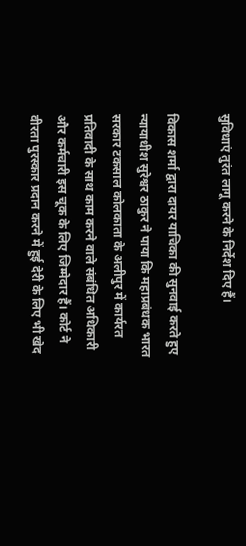सुविधाएं तुरंत लागू करने के निर्देश दिए हैं।

विकास शर्मा द्वारा दायर याचिका की सुनवाई करते हुए न्यायाधीश सुरेश्वर ठाकुर ने पाया कि महाप्रबंधक भारत सरकार टकसाल कोलकाता के अलीपुर में कार्यरत प्रतिवादी के साथ काम करने वाले संबंधित अधिकारी और कर्मचारी इस चूक के लिए जिम्मेदार हैं। कोर्ट ने वीरता पुरस्कार प्रदान करने में हुई देरी के लिए भी खेद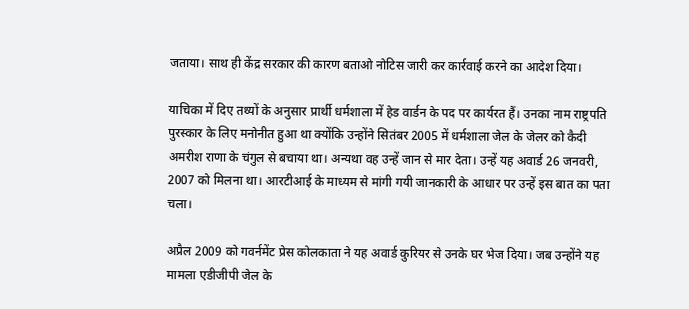जताया। साथ ही केंद्र सरकार की कारण बताओ नोटिस जारी कर कार्रवाई करने का आदेश दिया।

याचिका में दिए तथ्यों के अनुसार प्रार्थी धर्मशाला में हेड वार्डन के पद पर कार्यरत हैं। उनका नाम राष्ट्रपति पुरस्कार के लिए मनोनीत हुआ था क्योंकि उन्होंने सितंबर 2005 में धर्मशाला जेल के जेलर को कैदी अमरीश राणा के चंगुल से बचाया था। अन्यथा वह उन्हें जान से मार देता। उन्हें यह अवार्ड 26 जनवरी, 2007 को मिलना था। आरटीआई के माध्यम से मांगी गयी जानकारी के आधार पर उन्हें इस बात का पता चला।

अप्रैल 2009 को गवर्नमेंट प्रेस कोलकाता ने यह अवार्ड कुरियर से उनके घर भेज दिया। जब उन्होंने यह मामला एडीजीपी जेल के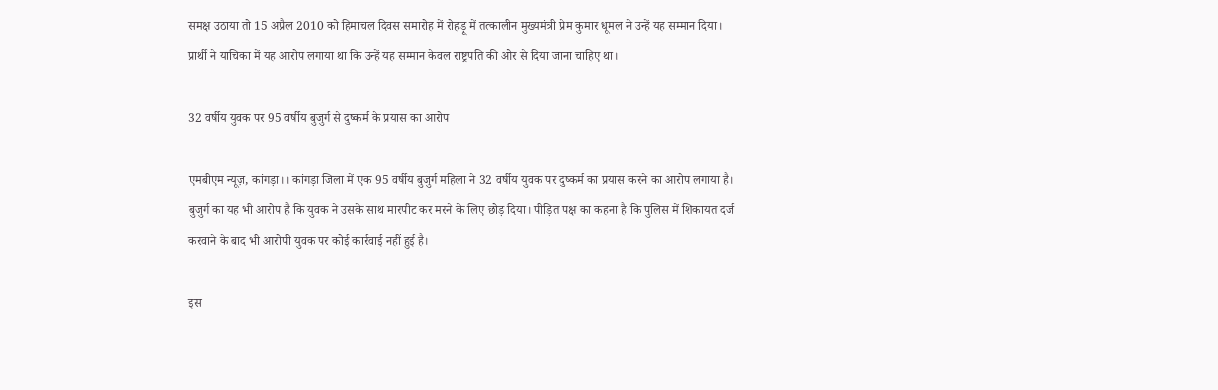समक्ष उठाया तो 15 अप्रैल 2010 को हिमाचल दिवस समारोह में रोहड़ू में तत्कालीन मुख्यमंत्री प्रेम कुमार धूमल ने उन्हें यह सम्मान दिया। प्रार्थी ने याचिका में यह आरोप लगाया था कि उन्हें यह सम्मान केवल राष्ट्रपति की ओर से दिया जाना चाहिए था।

32 वर्षीय युवक पर 95 वर्षीय बुजुर्ग से दुष्कर्म के प्रयास का आरोप

एमबीएम न्यूज़, कांगड़ा।। कांगड़ा जिला में एक 95 वर्षीय बुजुर्ग महिला ने 32 वर्षीय युवक पर दुष्कर्म का प्रयास करने का आरोप लगाया है। बुजुर्ग का यह भी आरोप है कि युवक ने उसके साथ मारपीट कर मरने के लिए छोड़ दिया। पीड़ित पक्ष का कहना है कि पुलिस में शिकायत दर्ज करवाने के बाद भी आरोपी युवक पर कोई कार्रवाई नहीं हुई है।

इस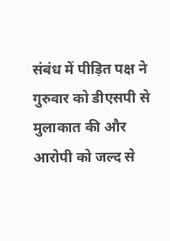संबंध में पीड़ित पक्ष ने गुरुवार को डीएसपी से मुलाकात की और आरोपी को जल्द से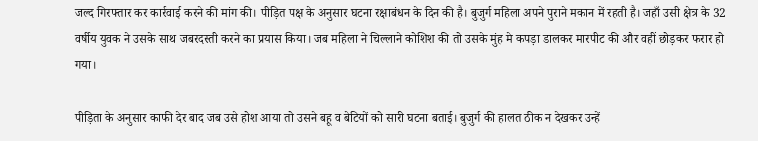जल्द गिरफ्तार कर कार्रवाई करने की मांग की। पीड़ित पक्ष के अनुसार घटना रक्षाबंधन के दिन की है। बुजुर्ग महिला अपने पुराने मकान में रहती है। जहाँ उसी क्षेत्र के 32 वर्षीय युवक ने उसके साथ जबरदस्ती करने का प्रयास किया। जब महिला ने चिल्लाने कोशिश की तो उसके मुंह मे कपड़ा डालकर मारपीट की और वहीं छोड़कर फरार हो गया।

पीड़िता के अनुसार काफी देर बाद जब उसे होश आया तो उसने बहू व बेटियों को सारी घटना बताई। बुजुर्ग की हालत ठीक न देखकर उन्हें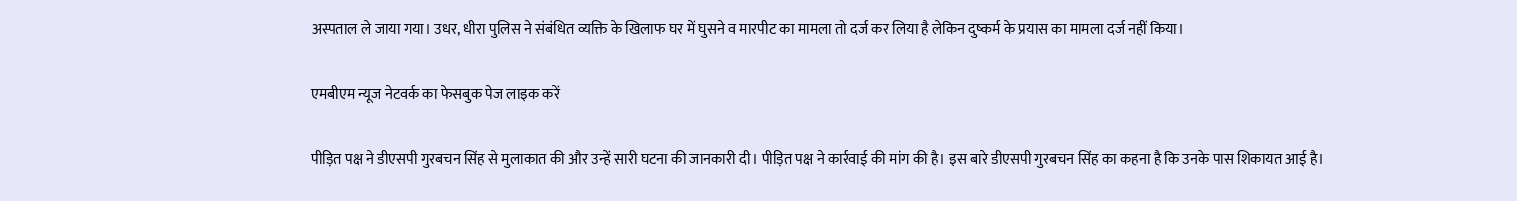अस्पताल ले जाया गया। उधर, धीरा पुलिस ने संबंधित व्यक्ति के खिलाफ घर में घुसने व मारपीट का मामला तो दर्ज कर लिया है लेकिन दुष्कर्म के प्रयास का मामला दर्ज नहीं किया।

एमबीएम न्यूज नेटवर्क का फेसबुक पेज लाइक करें

पीड़ित पक्ष ने डीएसपी गुरबचन सिंह से मुलाकात की और उन्हें सारी घटना की जानकारी दी। पीड़ित पक्ष ने कार्रवाई की मांग की है। इस बारे डीएसपी गुरबचन सिंह का कहना है कि उनके पास शिकायत आई है।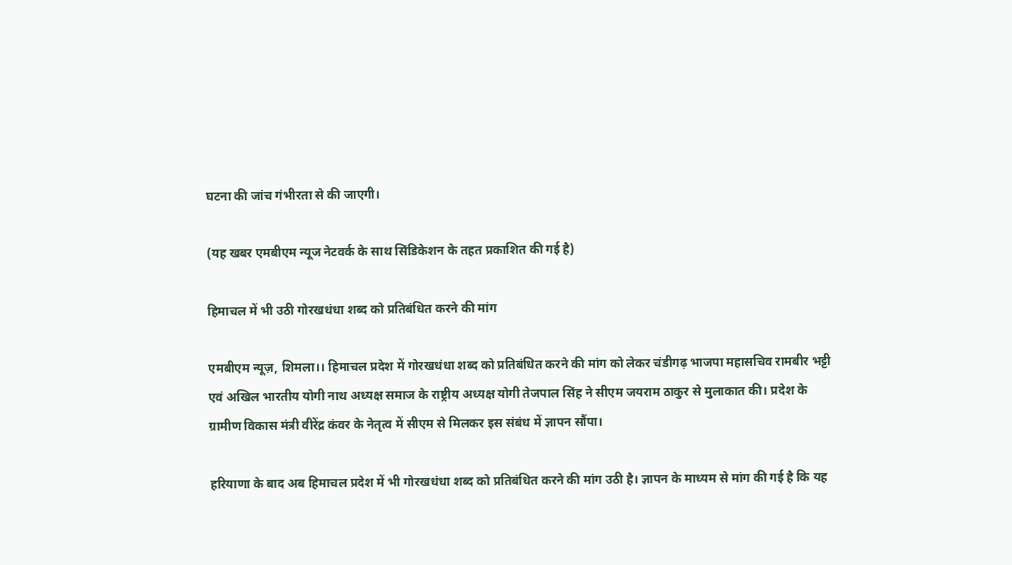घटना की जांच गंभीरता से की जाएगी।

(यह खबर एमबीएम न्यूज नेटवर्क के साथ सिंडिकेशन के तहत प्रकाशित की गई है)

हिमाचल में भी उठी गोरखधंधा शब्द को प्रतिबंधित करने की मांग

एमबीएम न्यूज़, शिमला।। हिमाचल प्रदेश में गोरखधंधा शब्द को प्रतिबंधित करने की मांग को लेकर चंडीगढ़ भाजपा महासचिव रामबीर भट्टी एवं अखिल भारतीय योगी नाथ अध्यक्ष समाज के राष्ट्रीय अध्यक्ष योगी तेजपाल सिंह ने सीएम जयराम ठाकुर से मुलाकात की। प्रदेश के ग्रामीण विकास मंत्री वीरेंद्र कंवर के नेतृत्व में सीएम से मिलकर इस संबंध में ज्ञापन सौंपा।

हरियाणा के बाद अब हिमाचल प्रदेश में भी गोरखधंधा शब्द को प्रतिबंधित करने की मांग उठी है। ज्ञापन के माध्यम से मांग की गई है कि यह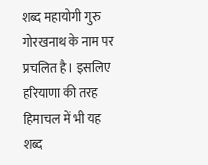शब्द महायोगी गुरु गोरखनाथ के नाम पर प्रचलित है। इसलिए हरियाणा की तरह हिमाचल में भी यह शब्द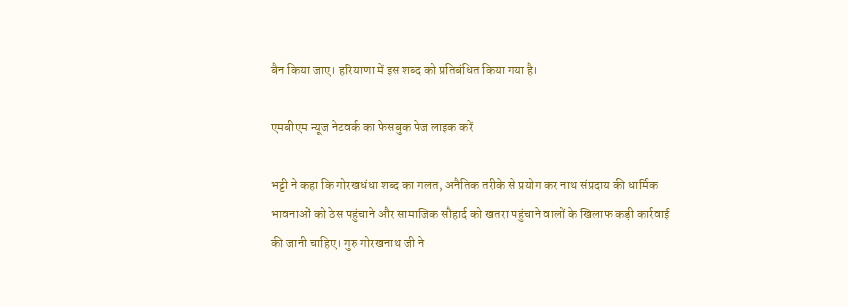बैन किया जाए। हरियाणा में इस शब्द को प्रतिबंधित किया गया है।

एमबीएम न्यूज नेटवर्क का फेसबुक पेज लाइक करें

भट्टी ने कहा कि गोरखधंधा शब्द का गलत, अनैतिक तरीके से प्रयोग कर नाथ संप्रदाय की धार्मिक भावनाओं को ठेस पहुंचाने और सामाजिक सौहार्द को खतरा पहुंचाने वालों के खिलाफ कड़ी कार्रवाई की जानी चाहिए। गुरु गोरखनाथ जी ने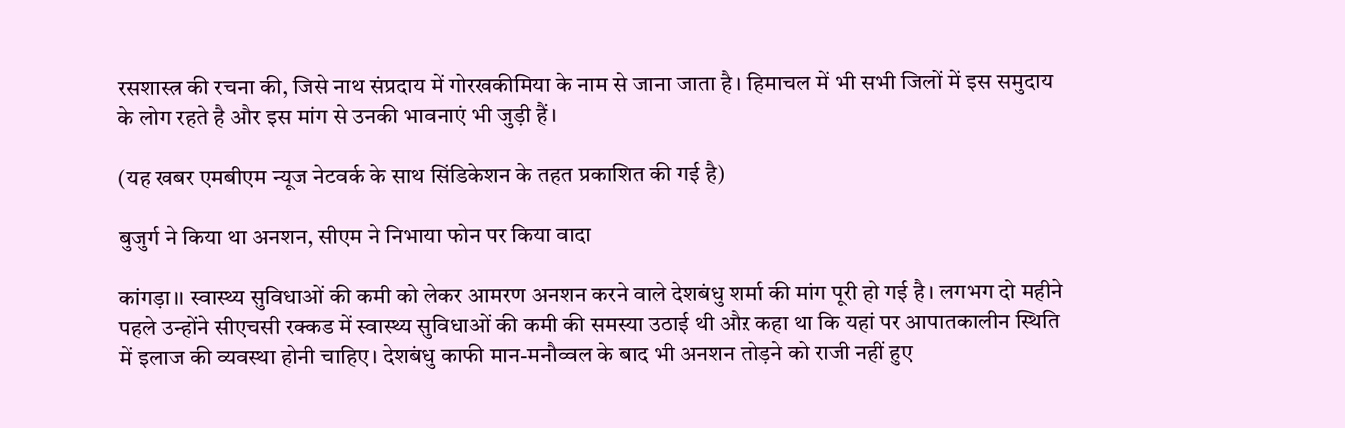रसशास्त्र की रचना की, जिसे नाथ संप्रदाय में गोरखकीमिया के नाम से जाना जाता है। हिमाचल में भी सभी जिलों में इस समुदाय के लोग रहते है और इस मांग से उनकी भावनाएं भी जुड़ी हैं।

(यह खबर एमबीएम न्यूज नेटवर्क के साथ सिंडिकेशन के तहत प्रकाशित की गई है)

बुजुर्ग ने किया था अनशन, सीएम ने निभाया फोन पर किया वादा

कांगड़ा।। स्वास्थ्य सुविधाओं की कमी को लेकर आमरण अनशन करने वाले देशबंधु शर्मा की मांग पूरी हो गई है। लगभग दो महीने पहले उन्होंने सीएचसी रक्कड में स्वास्थ्य सुविधाओं की कमी की समस्या उठाई थी औऱ कहा था कि यहां पर आपातकालीन स्थिति में इलाज की व्यवस्था होनी चाहिए। देशबंधु काफी मान-मनौव्वल के बाद भी अनशन तोड़ने को राजी नहीं हुए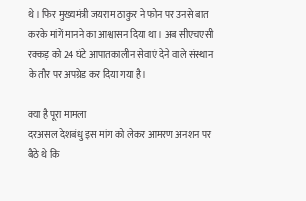थे। फिर मुख्यमंत्री जयराम ठाकुर ने फोन पर उनसे बात करके मांगें मानने का आश्वासन दिया था। अब सीएचएसी रक्कड़ को 24 घंटे आपातकालीन सेवाएं देने वाले संस्थान के तौर पर अपग्रेड कर दिया गया है।

क्या है पूरा मामला
दरअसल देशबंधु इस मांग को लेकर आमरण अनशन पर बैठे थे कि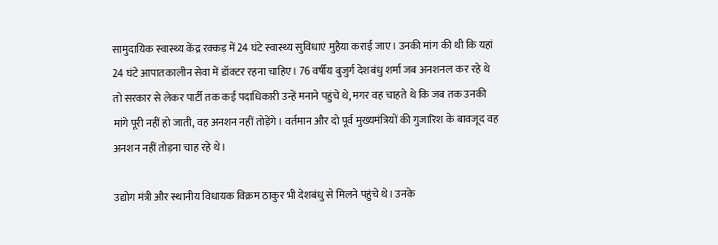सामुदायिक स्वास्थ्य केंद्र रक्कड़ में 24 घंटे स्वास्थ्य सुविधाएं मुहैया कराई जाए। उनकी मांग की थी कि यहां 24 घंटे आपातकालीन सेवा में डॉक्टर रहना चाहिए। 76 वर्षीय बुजुर्ग देशबंधु शर्मा जब अनशनल कर रहे थे तो सरकार से लेकर पार्टी तक कई पदाधिकारी उन्हें मनाने पहुंचे थे, मगर वह चाहते थे कि जब तक उनकी मांगे पूरी नहीं हो जाती, वह अनशन नहीं तोड़ेंगे। वर्तमान और दो पूर्व मुख्यमंत्रियों की गुजारिश के बावजूद वह अनशन नहीं तोड़ना चाह रहे थे।

उद्योग मंत्री और स्थानीय विधायक विक्रम ठाकुर भी देशबंधु से मिलने पहुंचे थे। उनके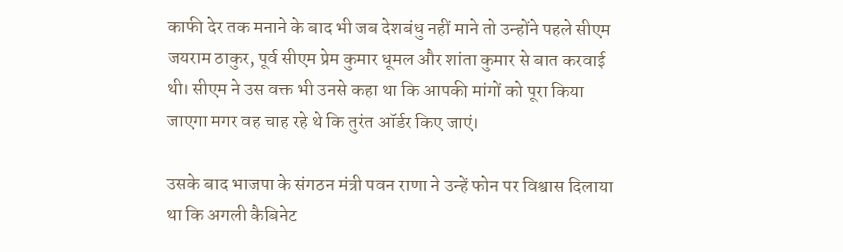काफी देर तक मनाने के बाद भी जब देशबंधु नहीं माने तो उन्होंने पहले सीएम जयराम ठाकुर, पूर्व सीएम प्रेम कुमार धूमल और शांता कुमार से बात करवाई थी। सीएम ने उस वक्त भी उनसे कहा था कि आपकी मांगों को पूरा किया जाएगा मगर वह चाह रहे थे कि तुरंत ऑर्डर किए जाएं।

उसके बाद भाजपा के संगठन मंत्री पवन राणा ने उन्हें फोन पर विश्वास दिलाया था कि अगली कैबिनेट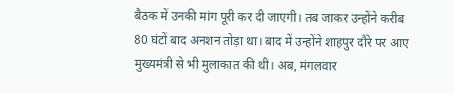बैठक में उनकी मांग पूरी कर दी जाएगी। तब जाकर उन्होंने करीब 80 घंटों बाद अनशन तोड़ा था। बाद में उन्होंने शाहपुर दौरे पर आए मुख्यमंत्री से भी मुलाकात की थी। अब, मंगलवार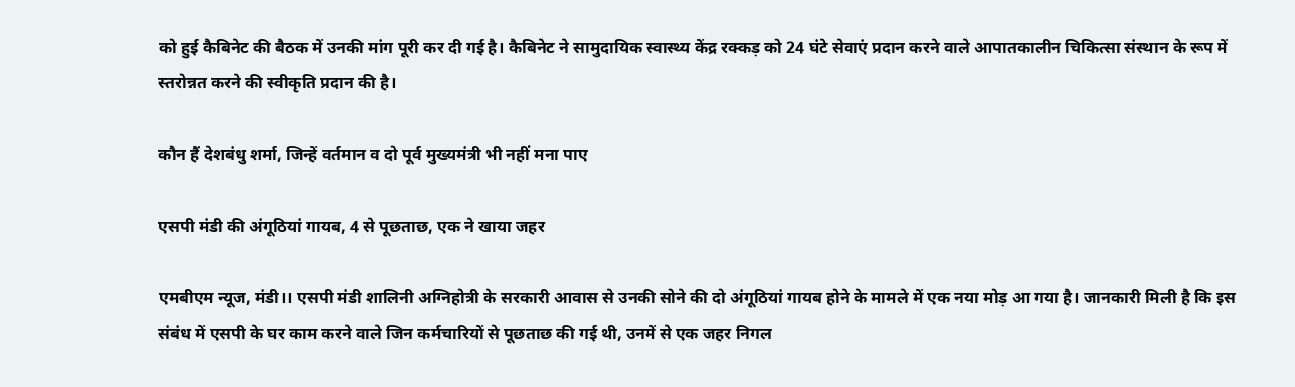को हुई कैबिनेट की बैठक में उनकी मांग पूरी कर दी गई है। कैबिनेट ने सामुदायिक स्वास्थ्य केंद्र रक्कड़ को 24 घंटे सेवाएं प्रदान करने वाले आपातकालीन चिकित्सा संस्थान के रूप में स्तरोन्नत करने की स्वीकृति प्रदान की है।

कौन हैं देशबंधु शर्मा, जिन्हें वर्तमान व दो पूर्व मुख्यमंत्री भी नहीं मना पाए

एसपी मंडी की अंगूठियां गायब, 4 से पूछताछ, एक ने खाया जहर

एमबीएम न्यूज, मंडी।। एसपी मंडी शालिनी अग्निहोत्री के सरकारी आवास से उनकी सोने की दो अंगूठियां गायब होने के मामले में एक नया मोड़ आ गया है। जानकारी मिली है कि इस संबंध में एसपी के घर काम करने वाले जिन कर्मचारियों से पूछताछ की गई थी, उनमें से एक जहर निगल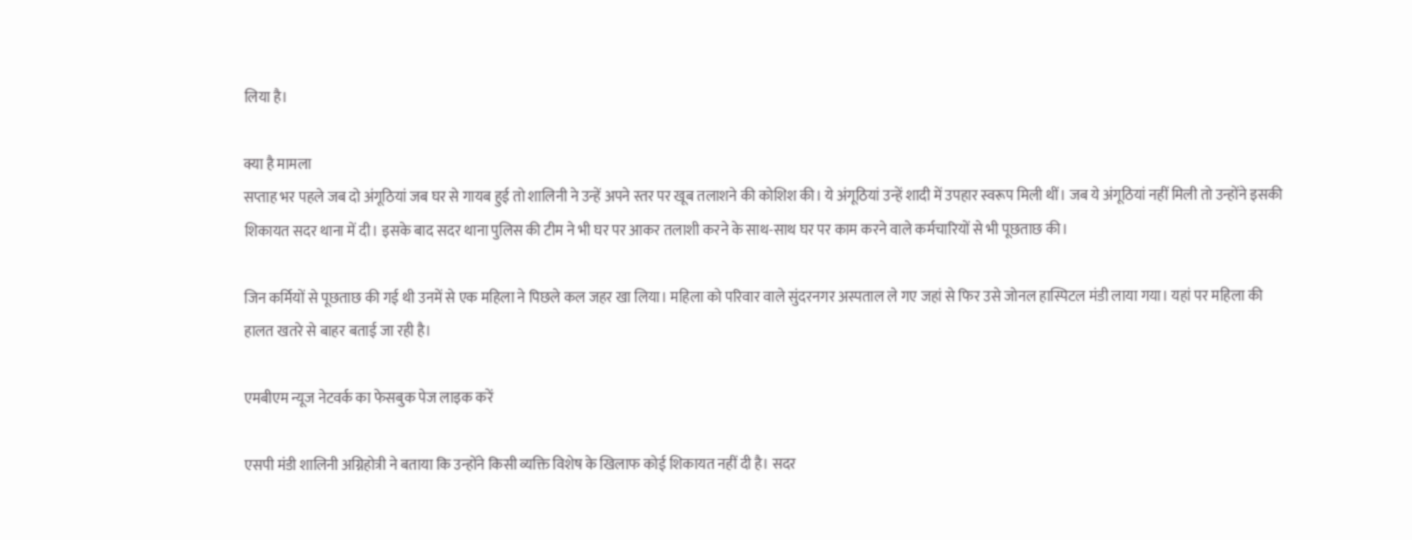लिया है।

क्या है मामला
सप्ताह भर पहले जब दो अंगूठियां जब घर से गायब हुई तो शालिनी ने उन्हें अपने स्तर पर खूब तलाशने की कोशिश की। ये अंगूठियां उन्हें शादी में उपहार स्वरूप मिली थीं। जब ये अंगूठियां नहीं मिली तो उन्होंने इसकी शिकायत सदर थाना में दी। इसके बाद सदर थाना पुलिस की टीम ने भी घर पर आकर तलाशी करने के साथ-साथ घर पर काम करने वाले कर्मचारियों से भी पूछताछ की।

जिन कर्मियों से पूछताछ की गई थी उनमें से एक महिला ने पिछले कल जहर खा लिया। महिला को परिवार वाले सुंदरनगर अस्पताल ले गए जहां से फिर उसे जोनल हास्पिटल मंडी लाया गया। यहां पर महिला की हालत खतरे से बाहर बताई जा रही है।

एमबीएम न्यूज नेटवर्क का फेसबुक पेज लाइक करें

एसपी मंडी शालिनी अग्निहोत्री ने बताया कि उन्होंने किसी व्यक्ति विशेष के खिलाफ कोई शिकायत नहीं दी है। सदर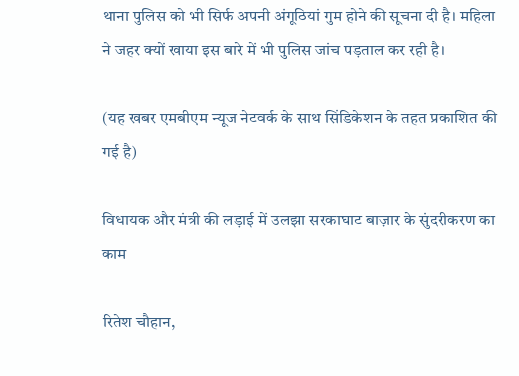थाना पुलिस को भी सिर्फ अपनी अंगूठियां गुम होने की सूचना दी है। महिला ने जहर क्यों खाया इस बारे में भी पुलिस जांच पड़ताल कर रही है।

(यह खबर एमबीएम न्यूज नेटवर्क के साथ सिंडिकेशन के तहत प्रकाशित की गई है)

विधायक और मंत्री की लड़ाई में उलझा सरकाघाट बाज़ार के सुंदरीकरण का काम

रितेश चौहान,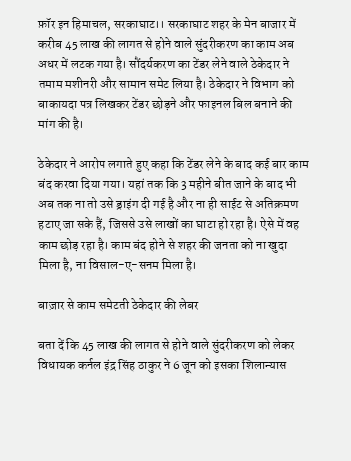फ़ॉर इन हिमाचल, सरकाघाट।। सरकाघाट शहर के मेन बाजार में करीब 45 लाख की लागत से होने वाले सुंदरीकरण का काम अब अधर में लटक गया है। सौंदर्यकरण का टेंडर लेने वाले ठेकेदार ने तमाम मशीनरी और सामान समेट लिया है। ठेकेदार ने विभाग को बाकायदा पत्र लिखकर टेंडर छोड़ने और फाइनल बिल बनाने की मांग की है।

ठेकेदार ने आरोप लगाते हुए कहा कि टेंडर लेने के बाद कई बार काम बंद करवा दिया गया। यहां तक कि 3 महीने बीत जाने के बाद भी अब तक ना तो उसे ड्राइंग दी गई है और ना ही साईट से अतिक्रमण हटाए जा सके हैं, जिससे उसे लाखों का घाटा हो रहा है। ऐसे में वह काम छोड़ रहा है। काम बंद होने से शहर की जनता को ना खुदा मिला है, ना विसाल-ए-सनम मिला है।

बाज़ार से काम समेटती ठेकेदार की लेबर

बता दें कि 45 लाख की लागत से होने वाले सुंदरीकरण को लेकर विधायक कर्नल इंद्र सिंह ठाकुर ने 6 जून को इसका शिलान्यास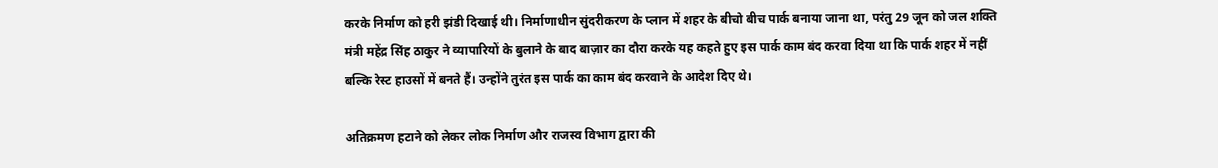करके निर्माण को हरी झंडी दिखाई थी। निर्माणाधीन सुंदरीकरण के प्लान में शहर के बीचो बीच पार्क बनाया जाना था, परंतु 29 जून को जल शक्ति मंत्री महेंद्र सिंह ठाकुर ने व्यापारियों के बुलाने के बाद बाज़ार का दौरा करके यह कहते हुए इस पार्क काम बंद करवा दिया था कि पार्क शहर में नहीं बल्कि रेस्ट हाउसों में बनते हैं। उन्होंने तुरंत इस पार्क का काम बंद करवाने के आदेश दिए थे।

अतिक्रमण हटाने को लेकर लोक निर्माण और राजस्व विभाग द्वारा की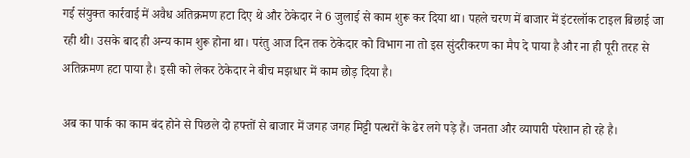गई संयुक्त कार्रवाई में अवैध अतिक्रमण हटा दिए थे और ठेकेदार ने 6 जुलाई से काम शुरू कर दिया था। पहले चरण में बाजार में इंटरलॉक टाइल बिछाई जा रही थी। उसके बाद ही अन्य काम शुरू होना था। परंतु आज दिन तक ठेकेदार को विभाग ना तो इस सुंदरीकरण का मैप दे पाया है और ना ही पूरी तरह से अतिक्रमण हटा पाया है। इसी को लेकर ठेकेदार ने बीच मझधार में काम छोड़ दिया है।

अब का पार्क का काम बंद होने से पिछले दो हफ्तों से बाजार में जगह जगह मिट्टी पत्थरों के ढेर लगे पड़े हैं। जनता और व्यापारी परेशान हो रहे है।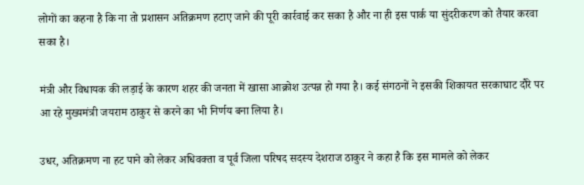लोगों का कहना है कि ना तो प्रशासन अतिक्रमण हटाए जाने की पूरी कार्रवाई कर सका है और ना ही इस पार्क या सुंदरीकरण को तैयार करवा सका है।

मंत्री और विधायक की लड़ाई के कारण शहर की जनता में खासा आक्रोश उत्पन्न हो गया है। कई संगठनों ने इसकी शिकायत सरकाघाट दौरे पर आ रहे मुख्यमंत्री जयराम ठाकुर से करने का भी निर्णय बना लिया है।

उधर, अतिक्रमण ना हट पाने को लेकर अधिवक्ता व पूर्व जिला परिषद सदस्य देशराज ठाकुर ने कहा है कि इस मामले को लेकर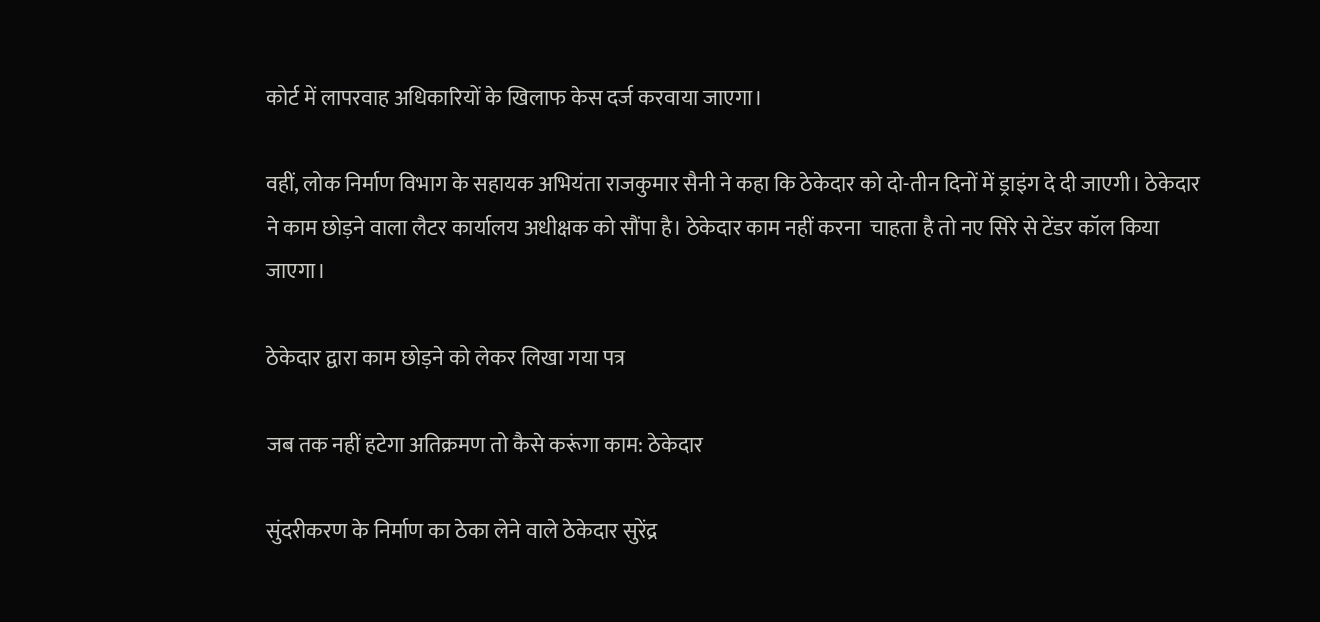कोर्ट में लापरवाह अधिकारियों के खिलाफ केस दर्ज करवाया जाएगा।

वहीं, लोक निर्माण विभाग के सहायक अभियंता राजकुमार सैनी ने कहा कि ठेकेदार को दो-तीन दिनों में ड्राइंग दे दी जाएगी। ठेकेदार ने काम छोड़ने वाला लैटर कार्यालय अधीक्षक को सौंपा है। ठेकेदार काम नहीं करना  चाहता है तो नए सिरे से टेंडर कॉल किया जाएगा।

ठेकेदार द्वारा काम छोड़ने को लेकर लिखा गया पत्र

जब तक नहीं हटेगा अतिक्रमण तो कैसे करूंगा काम: ठेकेदार

सुंदरीकरण के निर्माण का ठेका लेने वाले ठेकेदार सुरेंद्र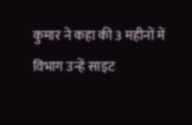कुमार ने कहा की 3 महीनों में विभाग उन्हें साइट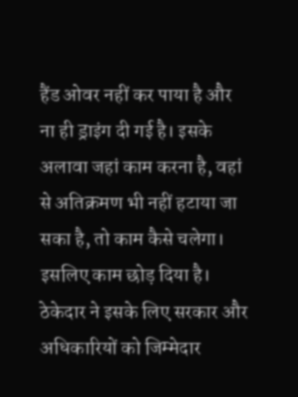हैंड ओवर नहीं कर पाया है और ना ही ड्राइंग दी गई है। इसके अलावा जहां काम करना है, वहां से अतिक्रमण भी नहीं हटाया जा सका है, तो काम कैसे चलेगा। इसलिए काम छोड़ दिया है। ठेकेदार ने इसके लिए सरकार और अधिकारियों को जिम्मेदार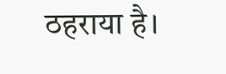ठहराया है।